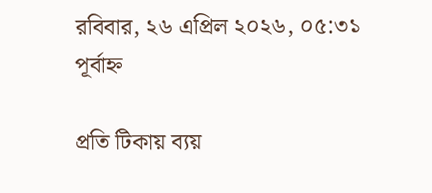রবিবার, ২৬ এপ্রিল ২০২৬, ০৫:৩১ পূর্বাহ্ন

প্রতি টিকায় ব্যয়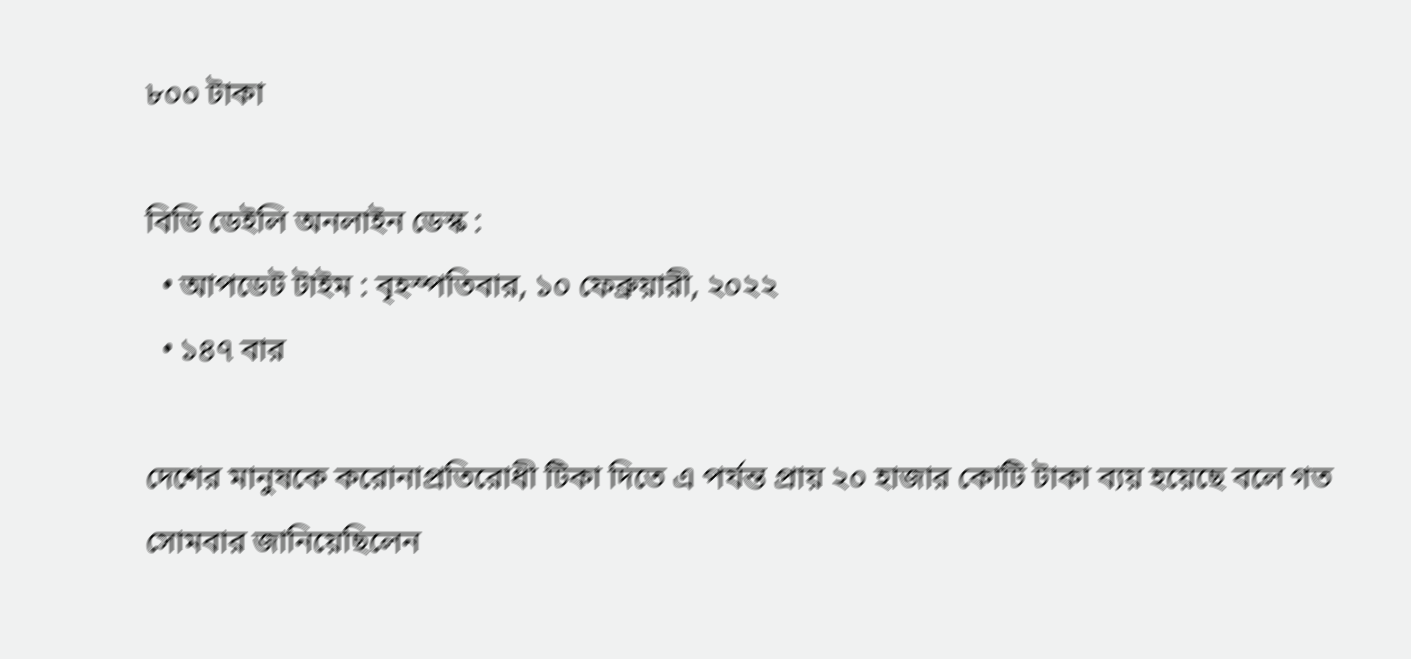৮০০ টাকা

বিডি ডেইলি অনলাইন ডেস্ক :
  • আপডেট টাইম : বৃহস্পতিবার, ১০ ফেব্রুয়ারী, ২০২২
  • ১৪৭ বার

দেশের মানুষকে করোনাপ্রতিরোধী টিকা দিতে এ পর্যন্ত প্রায় ২০ হাজার কোটি টাকা ব্যয় হয়েছে বলে গত সোমবার জানিয়েছিলেন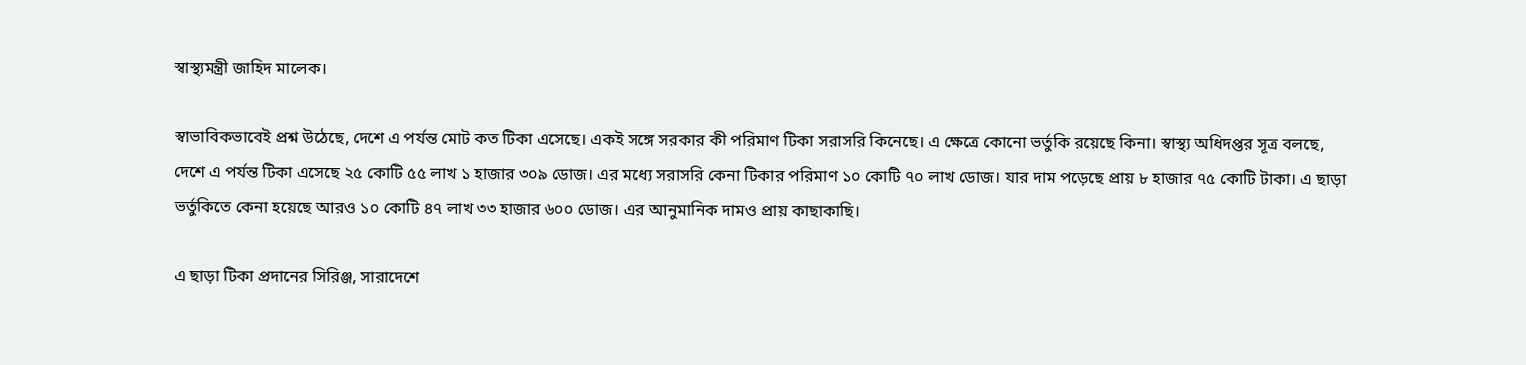স্বাস্থ্যমন্ত্রী জাহিদ মালেক।

স্বাভাবিকভাবেই প্রশ্ন উঠেছে, দেশে এ পর্যন্ত মোট কত টিকা এসেছে। একই সঙ্গে সরকার কী পরিমাণ টিকা সরাসরি কিনেছে। এ ক্ষেত্রে কোনো ভর্তুকি রয়েছে কিনা। স্বাস্থ্য অধিদপ্তর সূত্র বলছে, দেশে এ পর্যন্ত টিকা এসেছে ২৫ কোটি ৫৫ লাখ ১ হাজার ৩০৯ ডোজ। এর মধ্যে সরাসরি কেনা টিকার পরিমাণ ১০ কোটি ৭০ লাখ ডোজ। যার দাম পড়েছে প্রায় ৮ হাজার ৭৫ কোটি টাকা। এ ছাড়া ভর্তুকিতে কেনা হয়েছে আরও ১০ কোটি ৪৭ লাখ ৩৩ হাজার ৬০০ ডোজ। এর আনুমানিক দামও প্রায় কাছাকাছি।

এ ছাড়া টিকা প্রদানের সিরিঞ্জ, সারাদেশে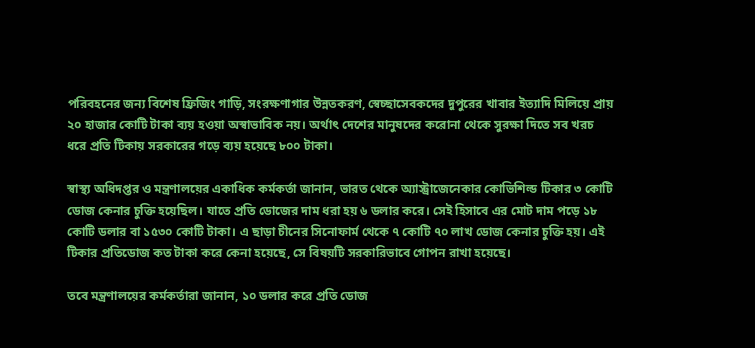পরিবহনের জন্য বিশেষ ফ্রিজিং গাড়ি, সংরক্ষণাগার উন্নতকরণ, স্বেচ্ছাসেবকদের দুপুরের খাবার ইত্যাদি মিলিয়ে প্রায় ২০ হাজার কোটি টাকা ব্যয় হওয়া অস্বাভাবিক নয়। অর্থাৎ দেশের মানুষদের করোনা থেকে সুরক্ষা দিতে সব খরচ ধরে প্রতি টিকায় সরকারের গড়ে ব্যয় হয়েছে ৮০০ টাকা।

স্বাস্থ্য অধিদপ্তর ও মন্ত্রণালয়ের একাধিক কর্মকর্তা জানান, ভারত থেকে অ্যাস্ট্রাজেনেকার কোভিশিল্ড টিকার ৩ কোটি ডোজ কেনার চুক্তি হয়েছিল। যাতে প্রতি ডোজের দাম ধরা হয় ৬ ডলার করে। সেই হিসাবে এর মোট দাম পড়ে ১৮ কোটি ডলার বা ১৫৩০ কোটি টাকা। এ ছাড়া চীনের সিনোফার্ম থেকে ৭ কোটি ৭০ লাখ ডোজ কেনার চুক্তি হয়। এই টিকার প্রতিডোজ কত টাকা করে কেনা হয়েছে, সে বিষয়টি সরকারিভাবে গোপন রাখা হয়েছে।

তবে মন্ত্রণালয়ের কর্মকর্তারা জানান, ১০ ডলার করে প্রতি ডোজ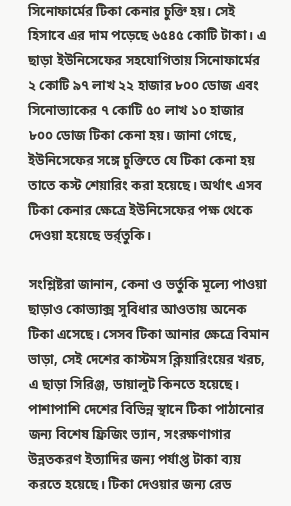সিনোফার্মের টিকা কেনার চুক্তি হয়। সেই হিসাবে এর দাম পড়েছে ৬৫৪৫ কোটি টাকা। এ ছাড়া ইউনিসেফের সহযোগিতায় সিনোফার্মের ২ কোটি ৯৭ লাখ ২২ হাজার ৮০০ ডোজ এবং সিনোভ্যাকের ৭ কোটি ৫০ লাখ ১০ হাজার ৮০০ ডোজ টিকা কেনা হয়। জানা গেছে, ইউনিসেফের সঙ্গে চুক্তিতে যে টিকা কেনা হয় তাতে কস্ট শেয়ারিং করা হয়েছে। অর্থাৎ এসব টিকা কেনার ক্ষেত্রে ইউনিসেফের পক্ষ থেকে দেওয়া হয়েছে ভর্র্তুকি।

সংশ্লিষ্টরা জানান, কেনা ও ভর্তুকি মূল্যে পাওয়া ছাড়াও কোভ্যাক্স সুবিধার আওতায় অনেক টিকা এসেছে। সেসব টিকা আনার ক্ষেত্রে বিমান ভাড়া, সেই দেশের কাস্টমস ক্লিয়ারিংয়ের খরচ, এ ছাড়া সিরিঞ্জ, ডায়ালুট কিনতে হয়েছে। পাশাপাশি দেশের বিভিন্ন স্থানে টিকা পাঠানোর জন্য বিশেষ ফ্রিজিং ভ্যান, সংরক্ষণাগার উন্নতকরণ ইত্যাদির জন্য পর্যাপ্ত টাকা ব্যয় করতে হয়েছে। টিকা দেওয়ার জন্য রেড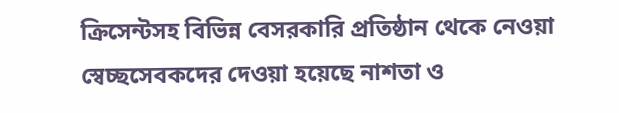ক্রিসেন্টসহ বিভিন্ন বেসরকারি প্রতিষ্ঠান থেকে নেওয়া স্বেচ্ছসেবকদের দেওয়া হয়েছে নাশতা ও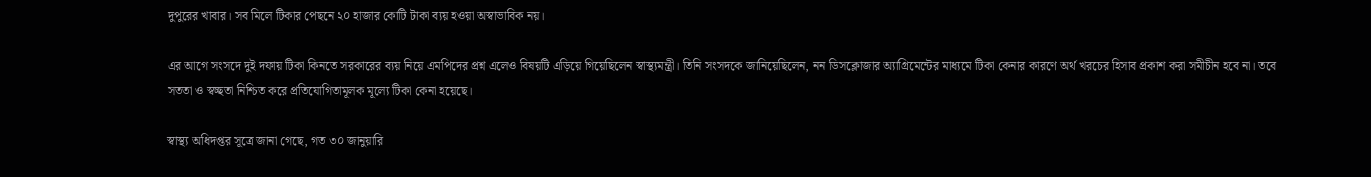দুপুরের খাবার। সব মিলে টিকার পেছনে ২০ হাজার কোটি টাকা ব্যয় হওয়া অস্বাভাবিক নয়।

এর আগে সংসদে দুই দফায় টিকা কিনতে সরকারের ব্যয় নিয়ে এমপিদের প্রশ্ন এলেও বিষয়টি এড়িয়ে গিয়েছিলেন স্বাস্থ্যমন্ত্রী। তিনি সংসদকে জানিয়েছিলেন, নন ডিসক্লোজার অ্যাগ্রিমেন্টের মাধ্যমে টিকা কেনার কারণে অর্থ খরচের হিসাব প্রকাশ করা সমীচীন হবে না। তবে সততা ও স্বচ্ছতা নিশ্চিত করে প্রতিযোগিতামূলক মূল্যে টিকা কেনা হয়েছে।

স্বাস্থ্য অধিদপ্তর সূত্রে জানা গেছে, গত ৩০ জানুয়ারি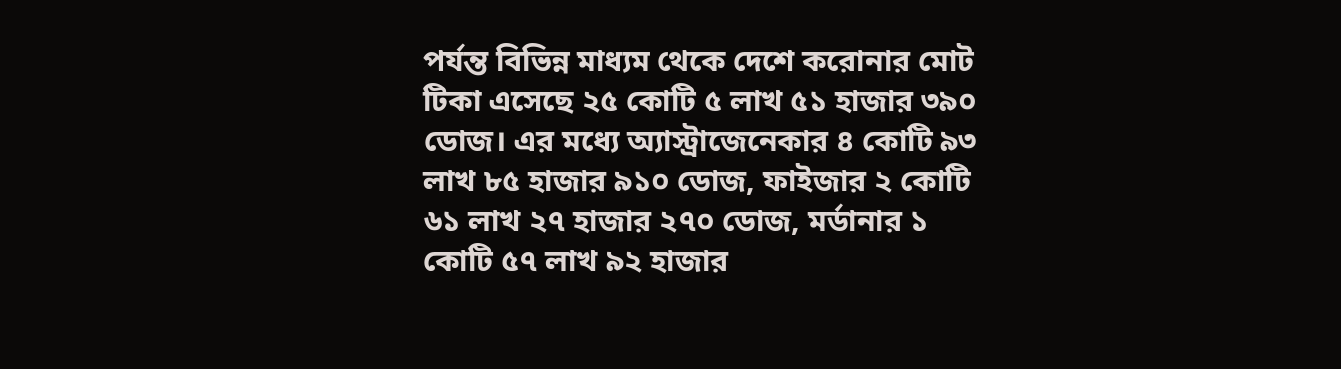পর্যন্ত বিভিন্ন মাধ্যম থেকে দেশে করোনার মোট টিকা এসেছে ২৫ কোটি ৫ লাখ ৫১ হাজার ৩৯০ ডোজ। এর মধ্যে অ্যাস্ট্রাজেনেকার ৪ কোটি ৯৩ লাখ ৮৫ হাজার ৯১০ ডোজ, ফাইজার ২ কোটি ৬১ লাখ ২৭ হাজার ২৭০ ডোজ, মর্ডানার ১ কোটি ৫৭ লাখ ৯২ হাজার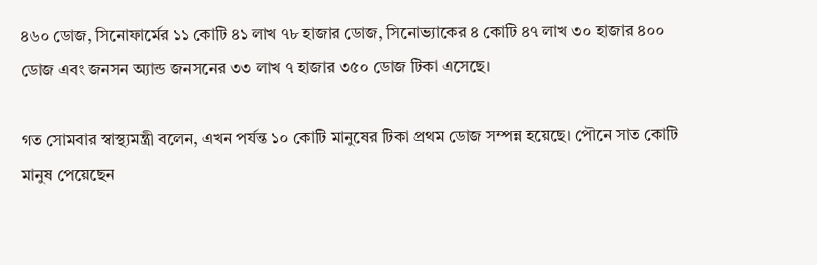৪৬০ ডোজ, সিনোফার্মের ১১ কোটি ৪১ লাখ ৭৮ হাজার ডোজ, সিনোভ্যাকের ৪ কোটি ৪৭ লাখ ৩০ হাজার ৪০০ ডোজ এবং জনসন অ্যান্ড জনসনের ৩৩ লাখ ৭ হাজার ৩৫০ ডোজ টিকা এসেছে।

গত সোমবার স্বাস্থ্যমন্ত্রী বলেন, এখন পর্যন্ত ১০ কোটি মানুষের টিকা প্রথম ডোজ সম্পন্ন হয়েছে। পৌনে সাত কোটি মানুষ পেয়েছেন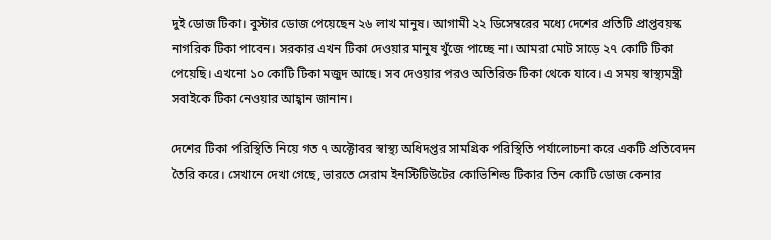দুই ডোজ টিকা। বুস্টার ডোজ পেয়েছেন ২৬ লাখ মানুষ। আগামী ২২ ডিসেম্বরের মধ্যে দেশের প্রতিটি প্রাপ্তবয়স্ক নাগরিক টিকা পাবেন। সরকার এখন টিকা দেওয়ার মানুষ খুঁজে পাচ্ছে না। আমরা মোট সাড়ে ২৭ কোটি টিকা পেয়েছি। এখনো ১০ কোটি টিকা মজুদ আছে। সব দেওয়ার পরও অতিরিক্ত টিকা থেকে যাবে। এ সময় স্বাস্থ্যমন্ত্রী সবাইকে টিকা নেওয়ার আহ্বান জানান।

দেশের টিকা পরিস্থিতি নিয়ে গত ৭ অক্টোবর স্বাস্থ্য অধিদপ্তর সামগ্রিক পরিস্থিতি পর্যালোচনা করে একটি প্রতিবেদন তৈরি করে। সেখানে দেখা গেছে, ভারতে সেরাম ইনস্টিটিউটের কোভিশিল্ড টিকার তিন কোটি ডোজ কেনার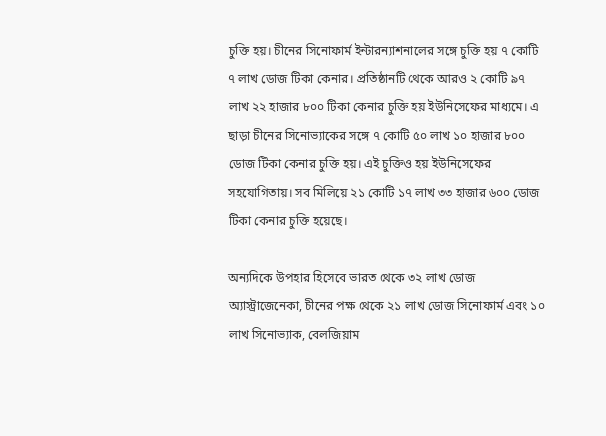চুক্তি হয়। চীনের সিনোফার্ম ইন্টারন্যাশনালের সঙ্গে চুক্তি হয় ৭ কোটি ৭ লাখ ডোজ টিকা কেনার। প্রতিষ্ঠানটি থেকে আরও ২ কোটি ৯৭ লাখ ২২ হাজার ৮০০ টিকা কেনার চুক্তি হয় ইউনিসেফের মাধ্যমে। এ ছাড়া চীনের সিনোভ্যাকের সঙ্গে ৭ কোটি ৫০ লাখ ১০ হাজার ৮০০ ডোজ টিকা কেনার চুক্তি হয়। এই চুক্তিও হয় ইউনিসেফের সহযোগিতায়। সব মিলিয়ে ২১ কোটি ১৭ লাখ ৩৩ হাজার ৬০০ ডোজ টিকা কেনার চুক্তি হয়েছে।

অন্যদিকে উপহার হিসেবে ভারত থেকে ৩২ লাখ ডোজ অ্যাস্ট্রাজেনেকা, চীনের পক্ষ থেকে ২১ লাখ ডোজ সিনোফার্ম এবং ১০ লাখ সিনোভ্যাক, বেলজিয়াম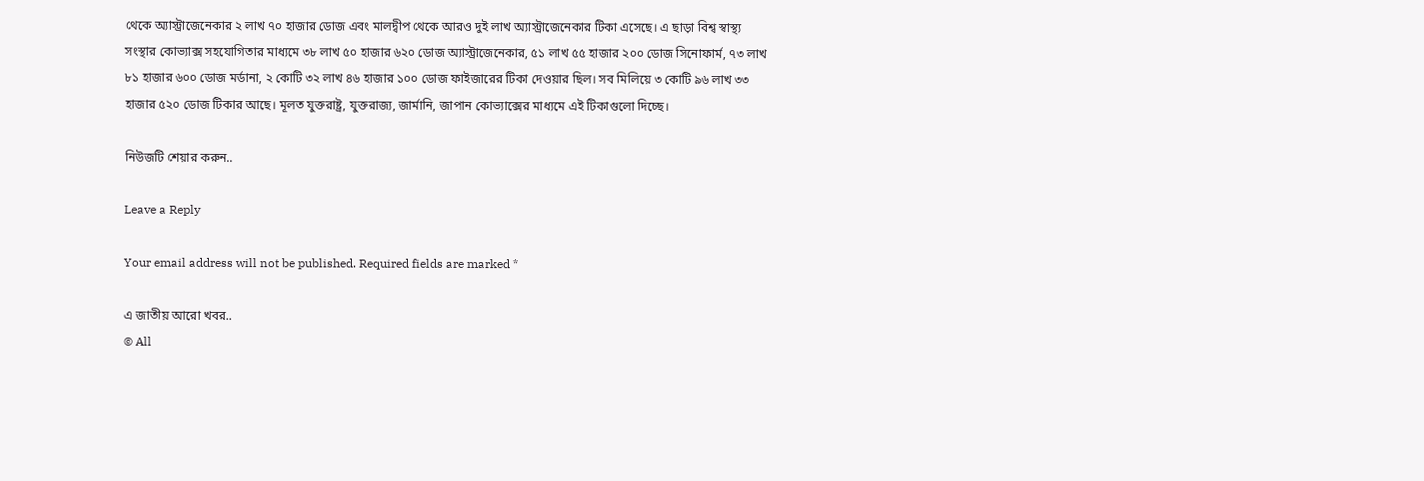থেকে অ্যাস্ট্রাজেনেকার ২ লাখ ৭০ হাজার ডোজ এবং মালদ্বীপ থেকে আরও দুই লাখ অ্যাস্ট্রাজেনেকার টিকা এসেছে। এ ছাড়া বিশ্ব স্বাস্থ্য সংস্থার কোভ্যাক্স সহযোগিতার মাধ্যমে ৩৮ লাখ ৫০ হাজার ৬২০ ডোজ অ্যাস্ট্রাজেনেকার, ৫১ লাখ ৫৫ হাজার ২০০ ডোজ সিনোফার্ম, ৭৩ লাখ ৮১ হাজার ৬০০ ডোজ মর্ডানা, ২ কোটি ৩২ লাখ ৪৬ হাজার ১০০ ডোজ ফাইজারের টিকা দেওয়ার ছিল। সব মিলিয়ে ৩ কোটি ৯৬ লাখ ৩৩ হাজার ৫২০ ডোজ টিকার আছে। মূলত যুক্তরাষ্ট্র, যুক্তরাজ্য, জার্মানি, জাপান কোভ্যাক্সের মাধ্যমে এই টিকাগুলো দিচ্ছে।

নিউজটি শেয়ার করুন..

Leave a Reply

Your email address will not be published. Required fields are marked *

এ জাতীয় আরো খবর..
© All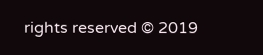rights reserved © 2019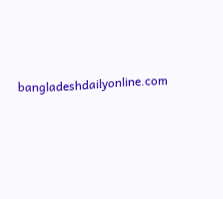bangladeshdailyonline.com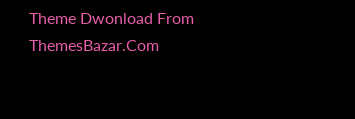Theme Dwonload From ThemesBazar.Com